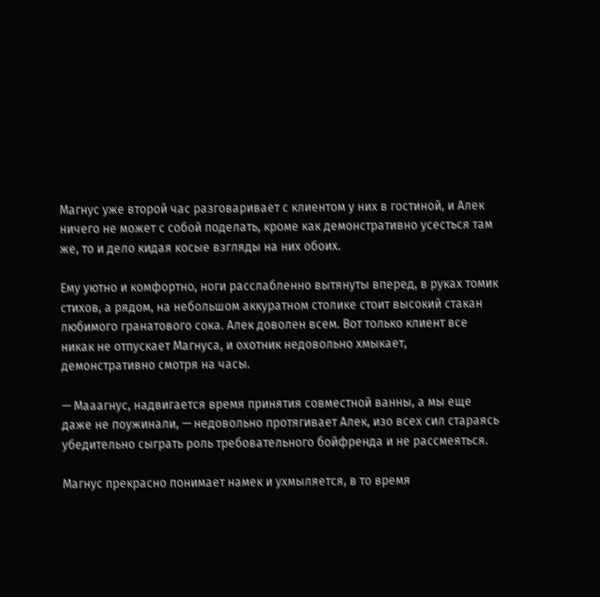Магнус уже второй час разговаривает с клиентом у них в гостиной, и Алек ничего не может с собой поделать, кроме как демонстративно усесться там же, то и дело кидая косые взгляды на них обоих.

Ему уютно и комфортно, ноги расслабленно вытянуты вперед, в руках томик стихов, а рядом, на небольшом аккуратном столике стоит высокий стакан любимого гранатового сока. Алек доволен всем. Вот только клиент все никак не отпускает Магнуса, и охотник недовольно хмыкает, демонстративно смотря на часы.

— Мааагнус, надвигается время принятия совместной ванны, а мы еще даже не поужинали, — недовольно протягивает Алек, изо всех сил стараясь убедительно сыграть роль требовательного бойфренда и не рассмеяться.

Магнус прекрасно понимает намек и ухмыляется, в то время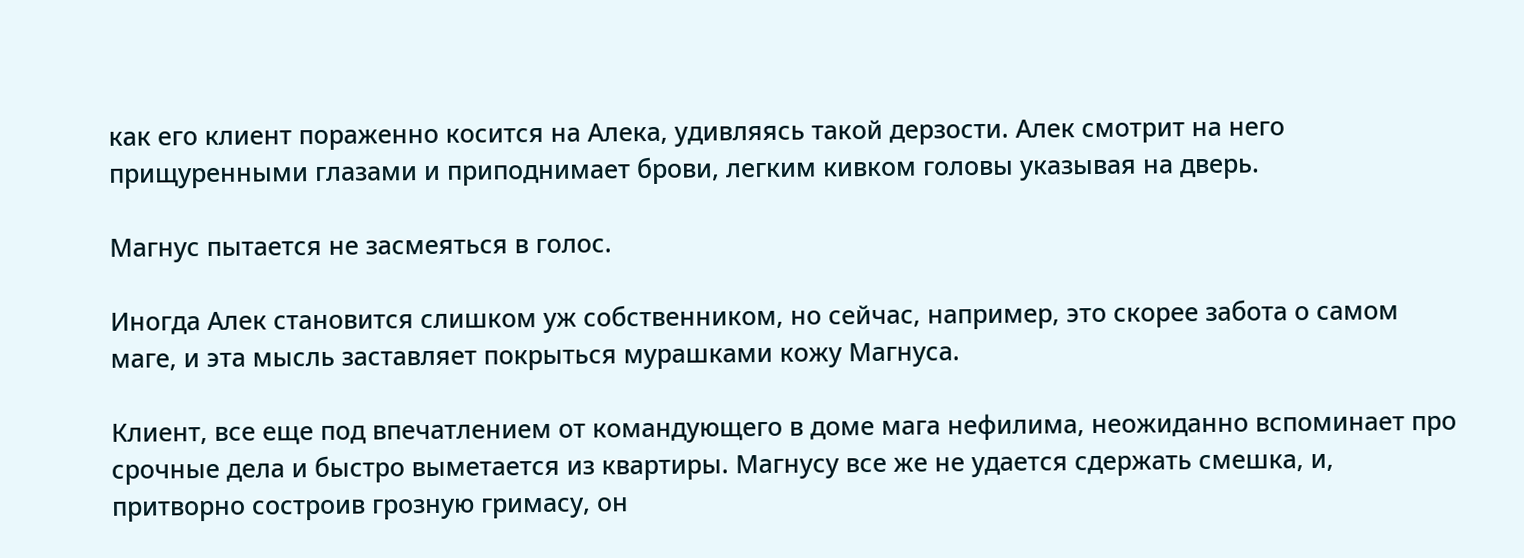как его клиент пораженно косится на Алека, удивляясь такой дерзости. Алек смотрит на него прищуренными глазами и приподнимает брови, легким кивком головы указывая на дверь.

Магнус пытается не засмеяться в голос.

Иногда Алек становится слишком уж собственником, но сейчас, например, это скорее забота о самом маге, и эта мысль заставляет покрыться мурашками кожу Магнуса.

Клиент, все еще под впечатлением от командующего в доме мага нефилима, неожиданно вспоминает про срочные дела и быстро выметается из квартиры. Магнусу все же не удается сдержать смешка, и, притворно состроив грозную гримасу, он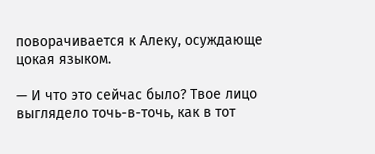поворачивается к Алеку, осуждающе цокая языком.

— И что это сейчас было? Твое лицо выглядело точь-в-точь, как в тот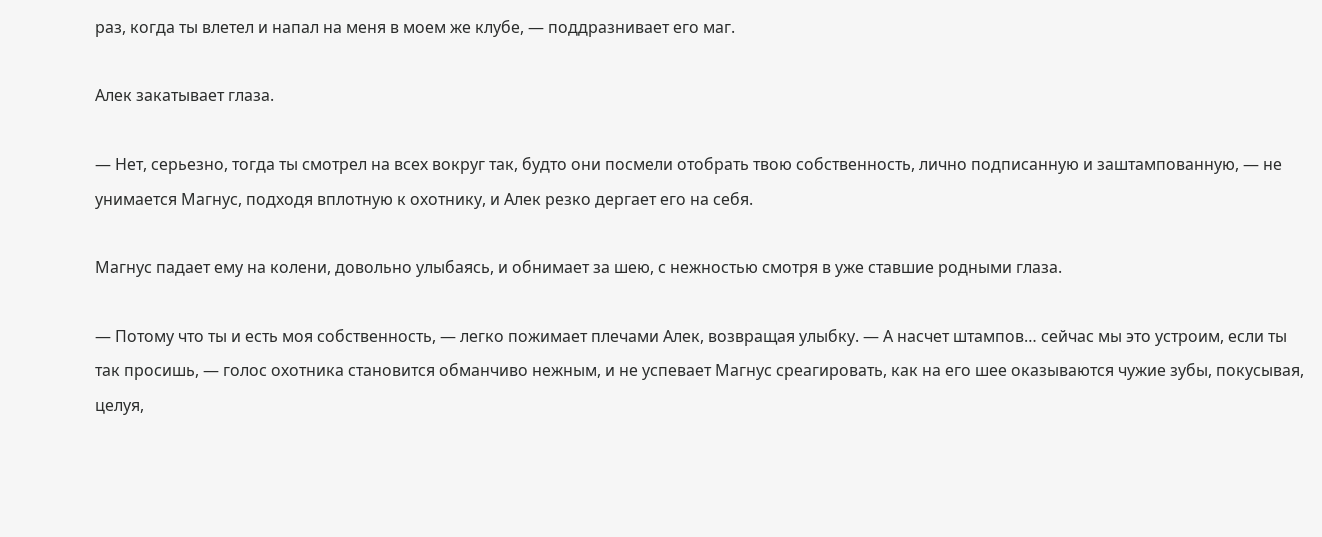раз, когда ты влетел и напал на меня в моем же клубе, — поддразнивает его маг.

Алек закатывает глаза.

— Нет, серьезно, тогда ты смотрел на всех вокруг так, будто они посмели отобрать твою собственность, лично подписанную и заштампованную, — не унимается Магнус, подходя вплотную к охотнику, и Алек резко дергает его на себя.

Магнус падает ему на колени, довольно улыбаясь, и обнимает за шею, с нежностью смотря в уже ставшие родными глаза.

— Потому что ты и есть моя собственность, — легко пожимает плечами Алек, возвращая улыбку. — А насчет штампов… сейчас мы это устроим, если ты так просишь, — голос охотника становится обманчиво нежным, и не успевает Магнус среагировать, как на его шее оказываются чужие зубы, покусывая, целуя,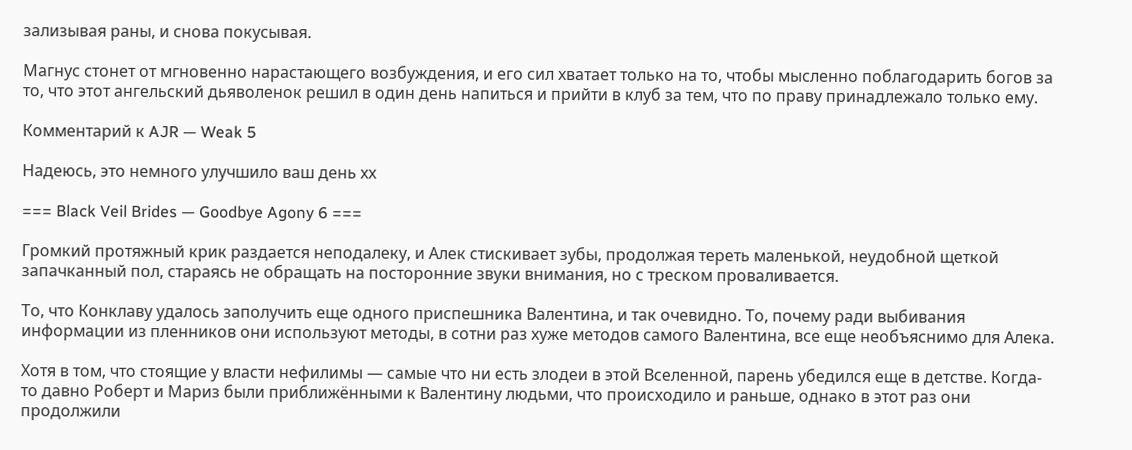зализывая раны, и снова покусывая.

Магнус стонет от мгновенно нарастающего возбуждения, и его сил хватает только на то, чтобы мысленно поблагодарить богов за то, что этот ангельский дьяволенок решил в один день напиться и прийти в клуб за тем, что по праву принадлежало только ему.

Комментарий к AJR — Weak 5

Надеюсь, это немного улучшило ваш день хх

=== Black Veil Brides — Goodbye Agony 6 ===

Громкий протяжный крик раздается неподалеку, и Алек стискивает зубы, продолжая тереть маленькой, неудобной щеткой запачканный пол, стараясь не обращать на посторонние звуки внимания, но с треском проваливается.

То, что Конклаву удалось заполучить еще одного приспешника Валентина, и так очевидно. То, почему ради выбивания информации из пленников они используют методы, в сотни раз хуже методов самого Валентина, все еще необъяснимо для Алека.

Хотя в том, что стоящие у власти нефилимы — самые что ни есть злодеи в этой Вселенной, парень убедился еще в детстве. Когда-то давно Роберт и Мариз были приближёнными к Валентину людьми, что происходило и раньше, однако в этот раз они продолжили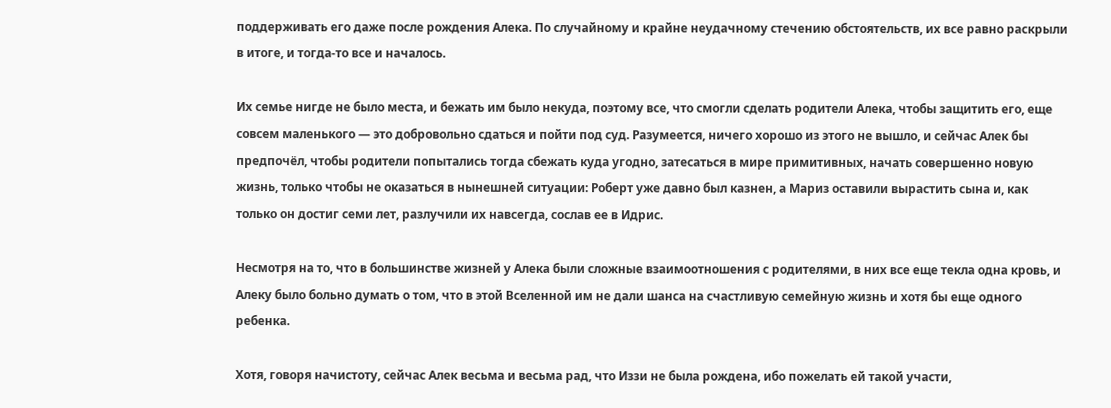поддерживать его даже после рождения Алека. По случайному и крайне неудачному стечению обстоятельств, их все равно раскрыли в итоге, и тогда-то все и началось.

Их семье нигде не было места, и бежать им было некуда, поэтому все, что смогли сделать родители Алека, чтобы защитить его, еще совсем маленького — это добровольно сдаться и пойти под суд. Разумеется, ничего хорошо из этого не вышло, и сейчас Алек бы предпочёл, чтобы родители попытались тогда сбежать куда угодно, затесаться в мире примитивных, начать совершенно новую жизнь, только чтобы не оказаться в нынешней ситуации: Роберт уже давно был казнен, а Мариз оставили вырастить сына и, как только он достиг семи лет, разлучили их навсегда, сослав ее в Идрис.

Несмотря на то, что в большинстве жизней у Алека были сложные взаимоотношения с родителями, в них все еще текла одна кровь, и Алеку было больно думать о том, что в этой Вселенной им не дали шанса на счастливую семейную жизнь и хотя бы еще одного ребенка.

Хотя, говоря начистоту, сейчас Алек весьма и весьма рад, что Иззи не была рождена, ибо пожелать ей такой участи,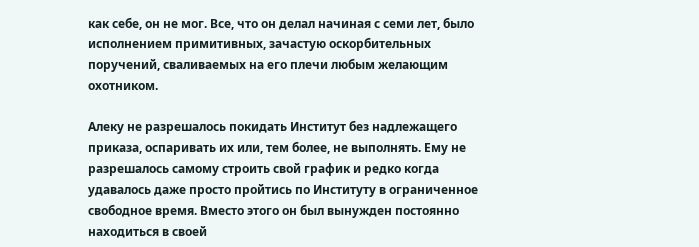как себе, он не мог. Все, что он делал начиная с семи лет, было исполнением примитивных, зачастую оскорбительных поручений, сваливаемых на его плечи любым желающим охотником.

Алеку не разрешалось покидать Институт без надлежащего приказа, оспаривать их или, тем более, не выполнять. Ему не разрешалось самому строить свой график и редко когда удавалось даже просто пройтись по Институту в ограниченное свободное время. Вместо этого он был вынужден постоянно находиться в своей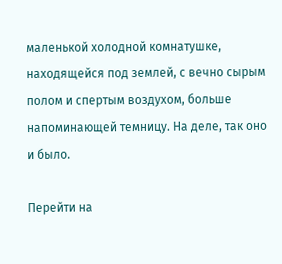маленькой холодной комнатушке, находящейся под землей, с вечно сырым полом и спертым воздухом, больше напоминающей темницу. На деле, так оно и было.

Перейти на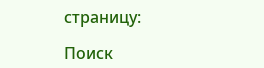страницу:

Поиск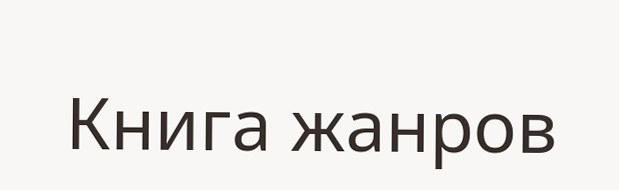Книга жанров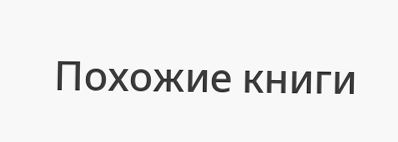Похожие книги